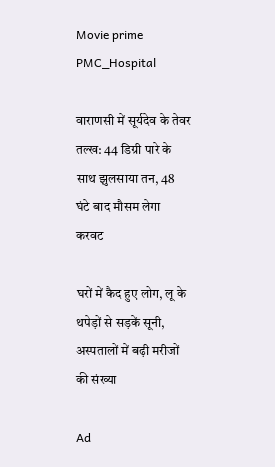Movie prime
PMC_Hospital

वाराणसी में सूर्यदेव के तेवर तल्ख: 44 डिग्री पारे के साथ झुलसाया तन, 48 घंटे बाद मौसम लेगा करवट

घरों में कैद हुए लोग, लू के थपेड़ों से सड़कें सूनी, अस्पतालों में बढ़ी मरीजों की संख्या

Ad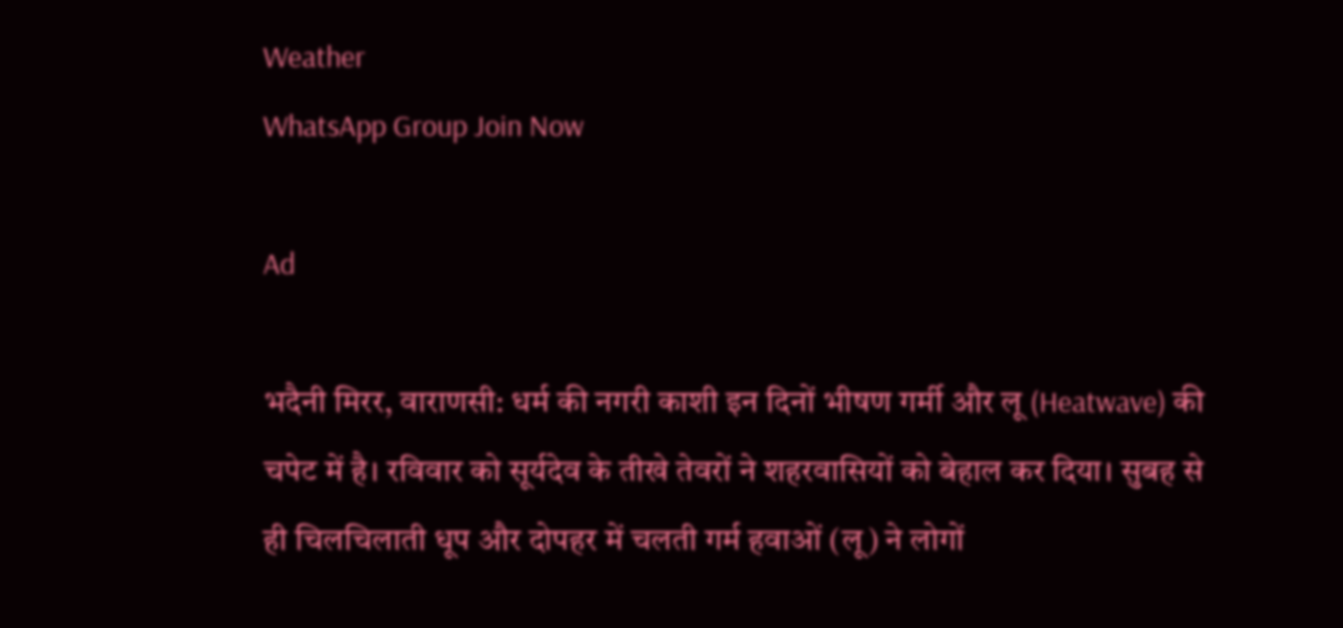Weather
WhatsApp Group Join Now

Ad

भदैनी मिरर, वाराणसी: धर्म की नगरी काशी इन दिनों भीषण गर्मी और लू (Heatwave) की चपेट में है। रविवार को सूर्यदेव के तीखे तेवरों ने शहरवासियों को बेहाल कर दिया। सुबह से ही चिलचिलाती धूप और दोपहर में चलती गर्म हवाओं (लू) ने लोगों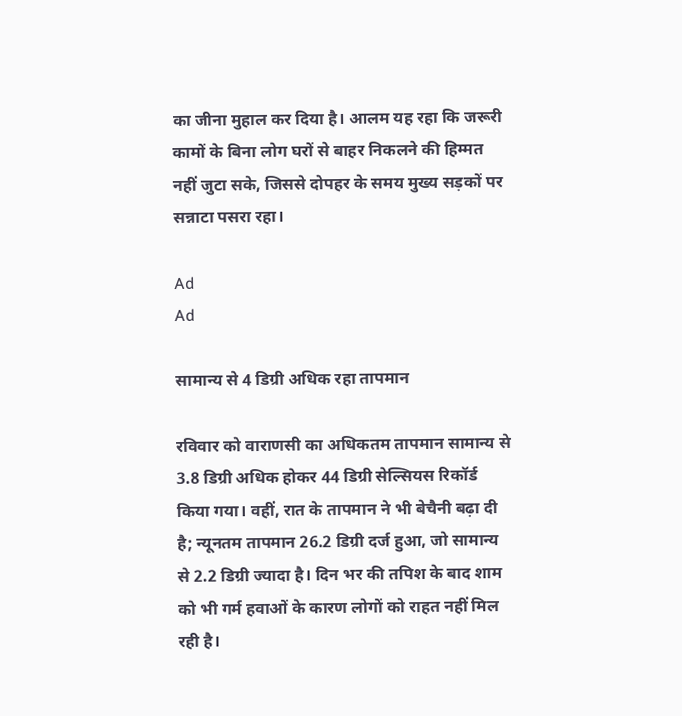का जीना मुहाल कर दिया है। आलम यह रहा कि जरूरी कामों के बिना लोग घरों से बाहर निकलने की हिम्मत नहीं जुटा सके, जिससे दोपहर के समय मुख्य सड़कों पर सन्नाटा पसरा रहा।

Ad
Ad

सामान्य से 4 डिग्री अधिक रहा तापमान

रविवार को वाराणसी का अधिकतम तापमान सामान्य से 3.8 डिग्री अधिक होकर 44 डिग्री सेल्सियस रिकॉर्ड किया गया। वहीं, रात के तापमान ने भी बेचैनी बढ़ा दी है; न्यूनतम तापमान 26.2 डिग्री दर्ज हुआ, जो सामान्य से 2.2 डिग्री ज्यादा है। दिन भर की तपिश के बाद शाम को भी गर्म हवाओं के कारण लोगों को राहत नहीं मिल रही है।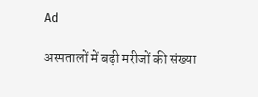Ad

अस्पतालों में बढ़ी मरीजों की संख्या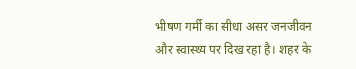भीषण गर्मी का सीधा असर जनजीवन और स्वास्थ्य पर दिख रहा है। शहर के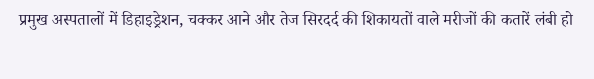प्रमुख अस्पतालों में डिहाइड्रेशन, चक्कर आने और तेज सिरदर्द की शिकायतों वाले मरीजों की कतारें लंबी हो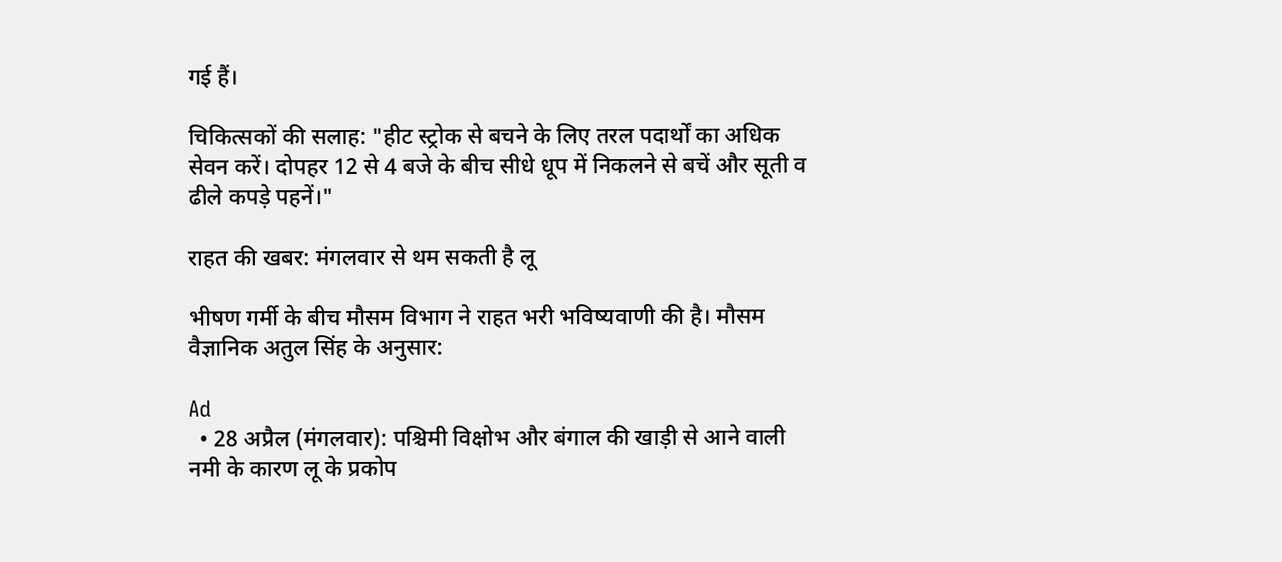गई हैं।

चिकित्सकों की सलाह: "हीट स्ट्रोक से बचने के लिए तरल पदार्थों का अधिक सेवन करें। दोपहर 12 से 4 बजे के बीच सीधे धूप में निकलने से बचें और सूती व ढीले कपड़े पहनें।"

राहत की खबर: मंगलवार से थम सकती है लू

भीषण गर्मी के बीच मौसम विभाग ने राहत भरी भविष्यवाणी की है। मौसम वैज्ञानिक अतुल सिंह के अनुसार:

Ad
  • 28 अप्रैल (मंगलवार): पश्चिमी विक्षोभ और बंगाल की खाड़ी से आने वाली नमी के कारण लू के प्रकोप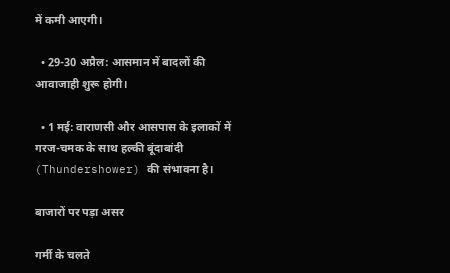में कमी आएगी।

  • 29-30 अप्रैल: आसमान में बादलों की आवाजाही शुरू होगी।

  • 1 मई: वाराणसी और आसपास के इलाकों में गरज-चमक के साथ हल्की बूंदाबांदी (Thundershower) की संभावना है।

बाजारों पर पड़ा असर

गर्मी के चलते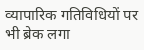व्यापारिक गतिविधियों पर भी ब्रेक लगा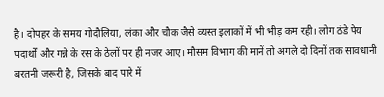है। दोपहर के समय गोदौलिया, लंका और चौक जैसे व्यस्त इलाकों में भी भीड़ कम रही। लोग ठंडे पेय पदार्थों और गन्ने के रस के ठेलों पर ही नजर आए। मौसम विभाग की मानें तो अगले दो दिनों तक सावधानी बरतनी जरूरी है, जिसके बाद पारे में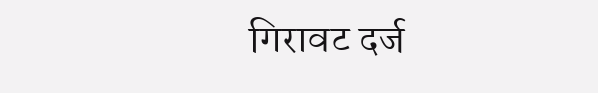गिरावट दर्ज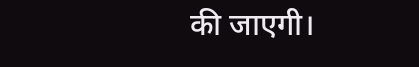की जाएगी।